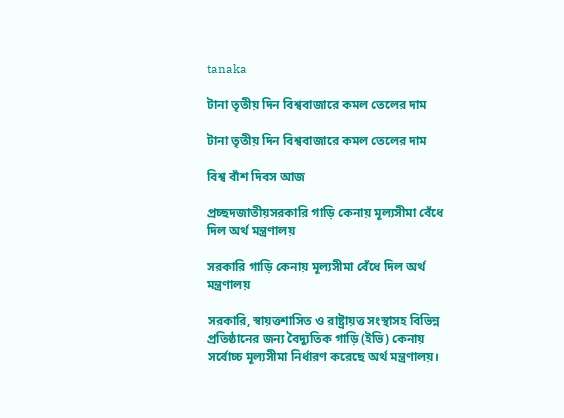tanaka

টানা তৃতীয় দিন বিশ্ববাজারে কমল তেলের দাম

টানা তৃতীয় দিন বিশ্ববাজারে কমল তেলের দাম

বিশ্ব বাঁশ দিবস আজ

প্রচ্ছদজাতীয়সরকারি গাড়ি কেনায় মূল্যসীমা বেঁধে দিল অর্থ মন্ত্রণালয়

সরকারি গাড়ি কেনায় মূল্যসীমা বেঁধে দিল অর্থ মন্ত্রণালয়

সরকারি, স্বায়ত্তশাসিত ও রাষ্ট্রায়ত্ত সংস্থাসহ বিভিন্ন প্রতিষ্ঠানের জন্য বৈদ্যুতিক গাড়ি (ইভি) কেনায় সর্বোচ্চ মূল্যসীমা নির্ধারণ করেছে অর্থ মন্ত্রণালয়।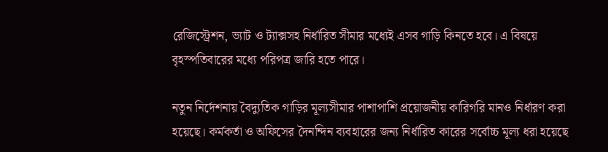রেজিস্ট্রেশন, ভ্যাট ও ট্যাক্সসহ নির্ধারিত সীমার মধ্যেই এসব গাড়ি কিনতে হবে। এ বিষয়ে বৃহস্পতিবারের মধ্যে পরিপত্র জারি হতে পারে।

নতুন নির্দেশনায় বৈদ্যুতিক গাড়ির মূল্যসীমার পাশাপাশি প্রয়োজনীয় কারিগরি মানও নির্ধারণ করা হয়েছে। কর্মকর্তা ও অফিসের দৈনন্দিন ব্যবহারের জন্য নির্ধারিত কারের সর্বোচ্চ মূল্য ধরা হয়েছে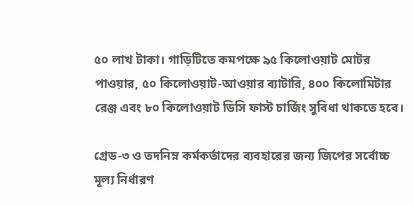৫০ লাখ টাকা। গাড়িটিতে কমপক্ষে ৯৫ কিলোওয়াট মোটর পাওয়ার, ৫০ কিলোওয়াট-আওয়ার ব্যাটারি, ৪০০ কিলোমিটার রেঞ্জ এবং ৮০ কিলোওয়াট ডিসি ফাস্ট চার্জিং সুবিধা থাকতে হবে।

গ্রেড-৩ ও তদনিম্ন কর্মকর্তাদের ব্যবহারের জন্য জিপের সর্বোচ্চ মূল্য নির্ধারণ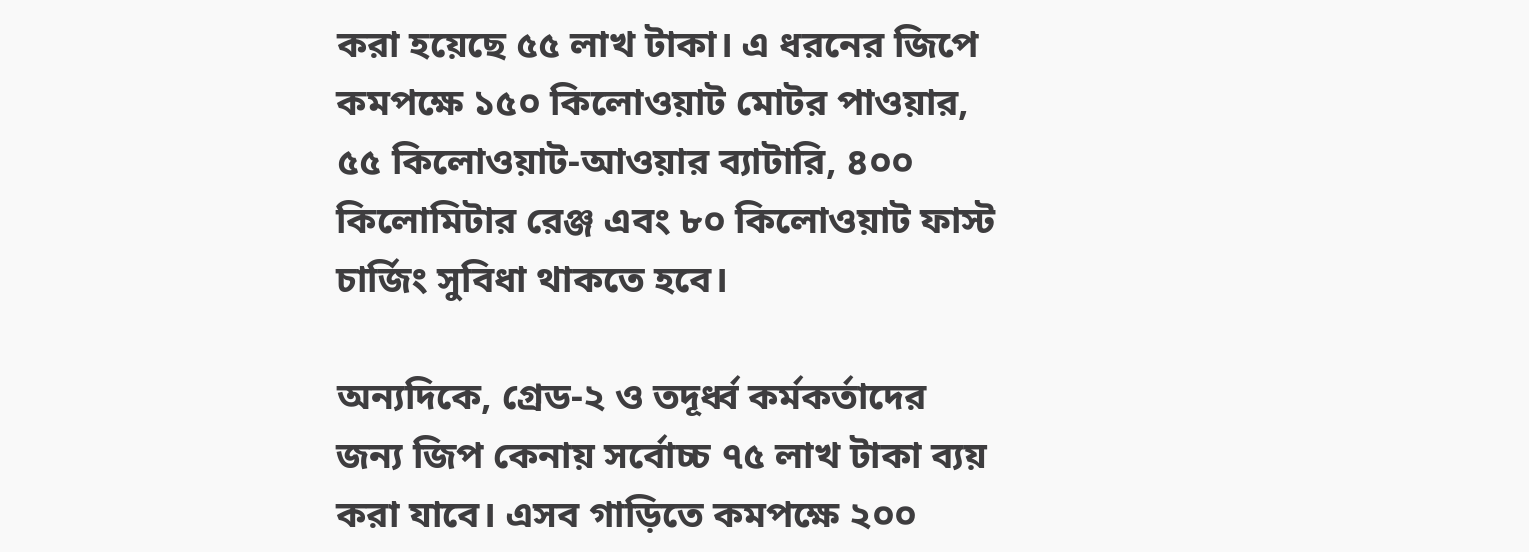করা হয়েছে ৫৫ লাখ টাকা। এ ধরনের জিপে কমপক্ষে ১৫০ কিলোওয়াট মোটর পাওয়ার, ৫৫ কিলোওয়াট-আওয়ার ব্যাটারি, ৪০০ কিলোমিটার রেঞ্জ এবং ৮০ কিলোওয়াট ফাস্ট চার্জিং সুবিধা থাকতে হবে।

অন্যদিকে, গ্রেড-২ ও তদূর্ধ্ব কর্মকর্তাদের জন্য জিপ কেনায় সর্বোচ্চ ৭৫ লাখ টাকা ব্যয় করা যাবে। এসব গাড়িতে কমপক্ষে ২০০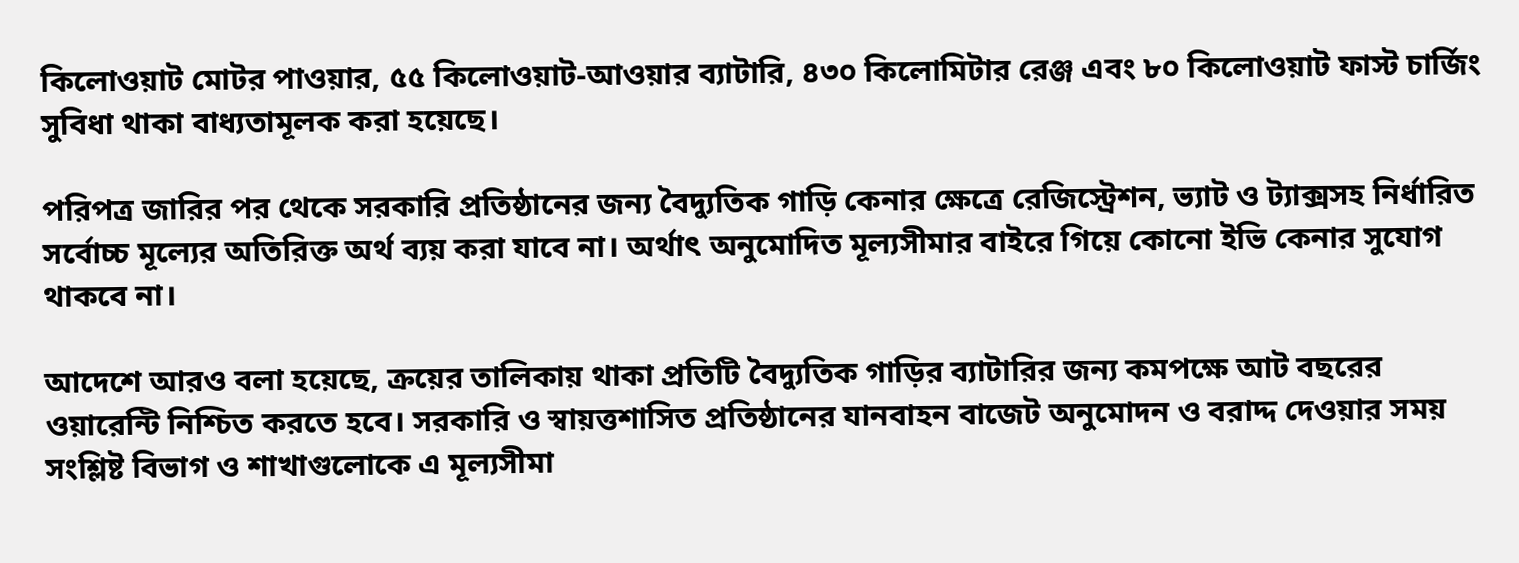কিলোওয়াট মোটর পাওয়ার, ৫৫ কিলোওয়াট-আওয়ার ব্যাটারি, ৪৩০ কিলোমিটার রেঞ্জ এবং ৮০ কিলোওয়াট ফাস্ট চার্জিং সুবিধা থাকা বাধ্যতামূলক করা হয়েছে।

পরিপত্র জারির পর থেকে সরকারি প্রতিষ্ঠানের জন্য বৈদ্যুতিক গাড়ি কেনার ক্ষেত্রে রেজিস্ট্রেশন, ভ্যাট ও ট্যাক্সসহ নির্ধারিত সর্বোচ্চ মূল্যের অতিরিক্ত অর্থ ব্যয় করা যাবে না। অর্থাৎ অনুমোদিত মূল্যসীমার বাইরে গিয়ে কোনো ইভি কেনার সুযোগ থাকবে না।

আদেশে আরও বলা হয়েছে, ক্রয়ের তালিকায় থাকা প্রতিটি বৈদ্যুতিক গাড়ির ব্যাটারির জন্য কমপক্ষে আট বছরের ওয়ারেন্টি নিশ্চিত করতে হবে। সরকারি ও স্বায়ত্তশাসিত প্রতিষ্ঠানের যানবাহন বাজেট অনুমোদন ও বরাদ্দ দেওয়ার সময় সংশ্লিষ্ট বিভাগ ও শাখাগুলোকে এ মূল্যসীমা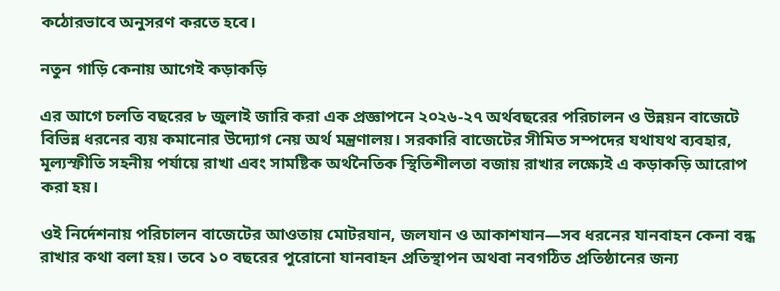কঠোরভাবে অনুসরণ করতে হবে।

নতুন গাড়ি কেনায় আগেই কড়াকড়ি

এর আগে চলতি বছরের ৮ জুলাই জারি করা এক প্রজ্ঞাপনে ২০২৬-২৭ অর্থবছরের পরিচালন ও উন্নয়ন বাজেটে বিভিন্ন ধরনের ব্যয় কমানোর উদ্যোগ নেয় অর্থ মন্ত্রণালয়। সরকারি বাজেটের সীমিত সম্পদের যথাযথ ব্যবহার, মূল্যস্ফীতি সহনীয় পর্যায়ে রাখা এবং সামষ্টিক অর্থনৈতিক স্থিতিশীলতা বজায় রাখার লক্ষ্যেই এ কড়াকড়ি আরোপ করা হয়।

ওই নির্দেশনায় পরিচালন বাজেটের আওতায় মোটরযান, জলযান ও আকাশযান—সব ধরনের যানবাহন কেনা বন্ধ রাখার কথা বলা হয়। তবে ১০ বছরের পুরোনো যানবাহন প্রতিস্থাপন অথবা নবগঠিত প্রতিষ্ঠানের জন্য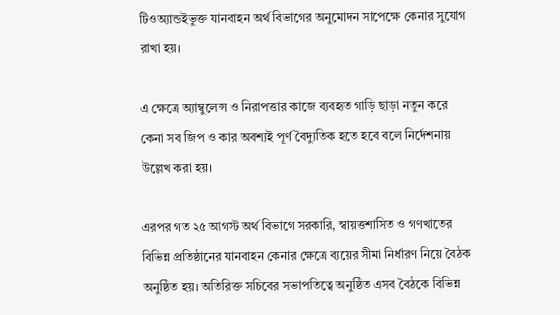টিওঅ্যান্ডইভুক্ত যানবাহন অর্থ বিভাগের অনুমোদন সাপেক্ষে কেনার সুযোগ রাখা হয়।

এ ক্ষেত্রে অ্যাম্বুলেন্স ও নিরাপত্তার কাজে ব্যবহৃত গাড়ি ছাড়া নতুন করে কেনা সব জিপ ও কার অবশ্যই পূর্ণ বৈদ্যুতিক হতে হবে বলে নির্দেশনায় উল্লেখ করা হয়।

এরপর গত ২৫ আগস্ট অর্থ বিভাগে সরকারি, স্বায়ত্তশাসিত ও গণখাতের বিভিন্ন প্রতিষ্ঠানের যানবাহন কেনার ক্ষেত্রে ব্যয়ের সীমা নির্ধারণ নিয়ে বৈঠক অনুষ্ঠিত হয়। অতিরিক্ত সচিবের সভাপতিত্বে অনুষ্ঠিত এসব বৈঠকে বিভিন্ন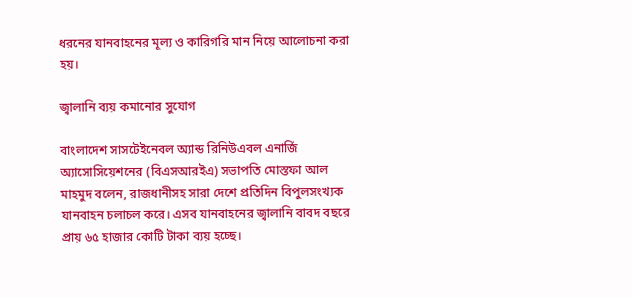ধরনের যানবাহনের মূল্য ও কারিগরি মান নিয়ে আলোচনা করা হয়।

জ্বালানি ব্যয় কমানোর সুযোগ

বাংলাদেশ সাসটেইনেবল অ্যান্ড রিনিউএবল এনার্জি অ্যাসোসিয়েশনের (বিএসআরইএ) সভাপতি মোস্তফা আল মাহমুদ বলেন, রাজধানীসহ সারা দেশে প্রতিদিন বিপুলসংখ্যক যানবাহন চলাচল করে। এসব যানবাহনের জ্বালানি বাবদ বছরে প্রায় ৬৫ হাজার কোটি টাকা ব্যয় হচ্ছে।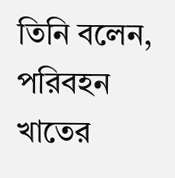তিনি বলেন, পরিবহন খাতের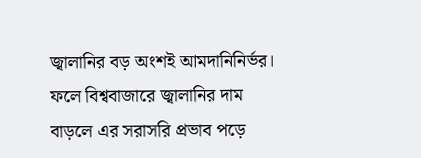জ্বালানির বড় অংশই আমদানিনির্ভর। ফলে বিশ্ববাজারে জ্বালানির দাম বাড়লে এর সরাসরি প্রভাব পড়ে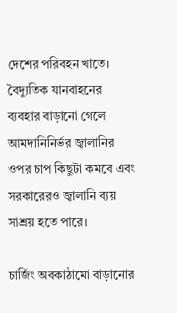দেশের পরিবহন খাতে। বৈদ্যুতিক যানবাহনের ব্যবহার বাড়ানো গেলে আমদানিনির্ভর জ্বালানির ওপর চাপ কিছুটা কমবে এবং সরকারেরও জ্বালানি ব্যয় সাশ্রয় হতে পারে।

চার্জিং অবকাঠামো বাড়ানোর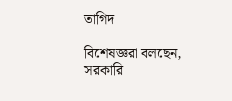তাগিদ

বিশেষজ্ঞরা বলছেন, সরকারি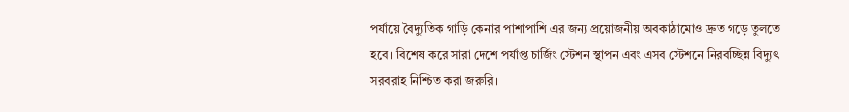পর্যায়ে বৈদ্যুতিক গাড়ি কেনার পাশাপাশি এর জন্য প্রয়োজনীয় অবকাঠামোও দ্রুত গড়ে তুলতে হবে। বিশেষ করে সারা দেশে পর্যাপ্ত চার্জিং স্টেশন স্থাপন এবং এসব স্টেশনে নিরবচ্ছিন্ন বিদ্যুৎ সরবরাহ নিশ্চিত করা জরুরি।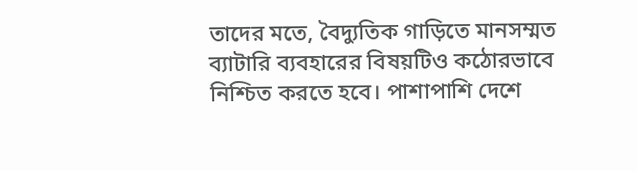তাদের মতে, বৈদ্যুতিক গাড়িতে মানসম্মত ব্যাটারি ব্যবহারের বিষয়টিও কঠোরভাবে নিশ্চিত করতে হবে। পাশাপাশি দেশে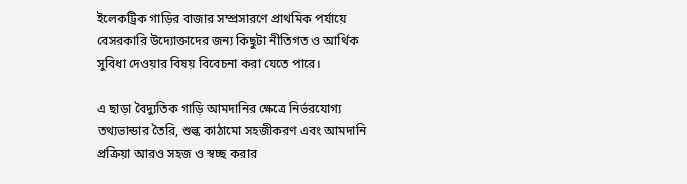ইলেকট্রিক গাড়ির বাজার সম্প্রসারণে প্রাথমিক পর্যায়ে বেসরকারি উদ্যোক্তাদের জন্য কিছুটা নীতিগত ও আর্থিক সুবিধা দেওয়ার বিষয় বিবেচনা করা যেতে পারে।

এ ছাড়া বৈদ্যুতিক গাড়ি আমদানির ক্ষেত্রে নির্ভরযোগ্য তথ্যভান্ডার তৈরি, শুল্ক কাঠামো সহজীকরণ এবং আমদানি প্রক্রিয়া আরও সহজ ও স্বচ্ছ করার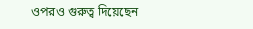ওপরও গুরুত্ব দিয়েছেন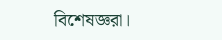বিশেষজ্ঞরা।